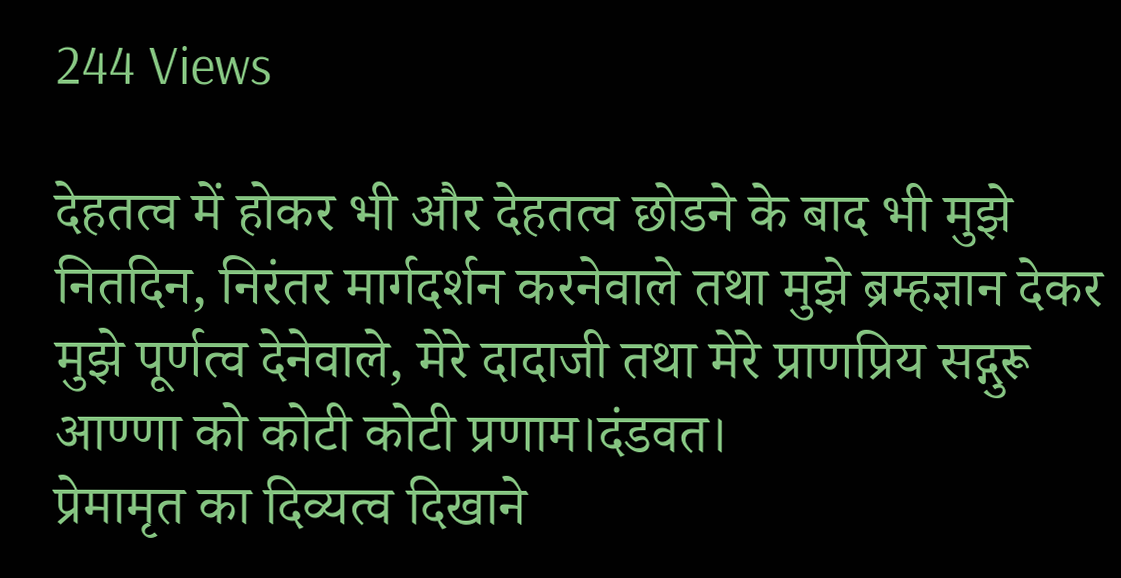244 Views

देहतत्व में होकर भी और देहतत्व छोडने के बाद भी मुझे नितदिन, निरंतर मार्गदर्शन करनेवाले तथा मुझे ब्रम्हज्ञान देकर मुझे पूर्णत्व देनेवाले, मेरे दादाजी तथा मेरे प्राणप्रिय सद्गुरू आण्णा को कोटी कोटी प्रणाम।दंडवत।
प्रेमामृत का दिव्यत्व दिखाने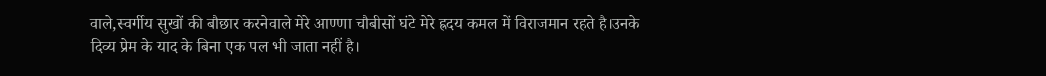वाले,स्वर्गीय सुखों की बौछार करनेवाले मेरे आण्णा चौबीसों घंटे मेरे ह्रदय कमल में विराजमान रहते है।उनके दिव्य प्रेम के याद के बिना एक पल भी जाता नहीं है।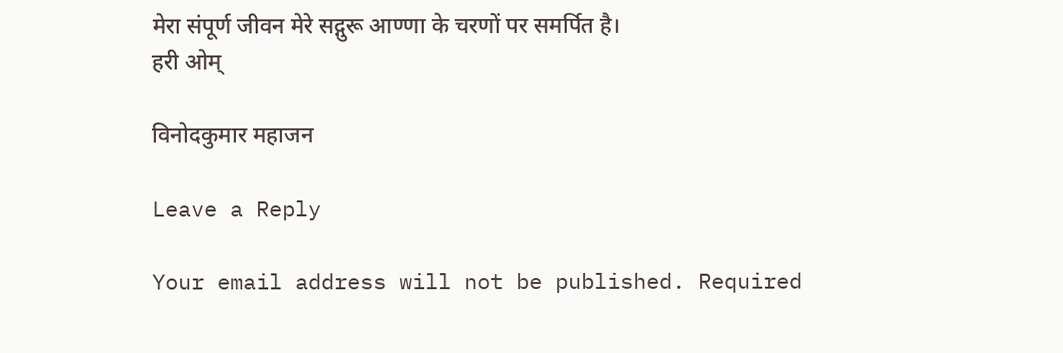मेरा संपूर्ण जीवन मेरे सद्गुरू आण्णा के चरणों पर समर्पित है।
हरी ओम्

विनोदकुमार महाजन

Leave a Reply

Your email address will not be published. Required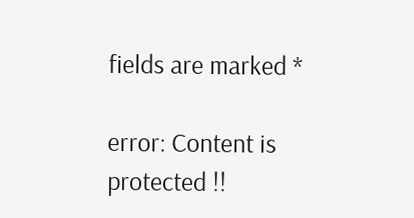fields are marked *

error: Content is protected !!